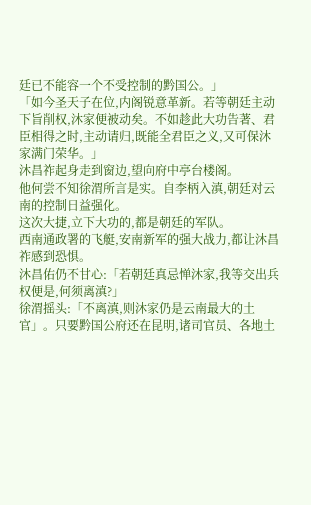廷已不能容一个不受控制的黔国公。」
「如今圣天子在位,内阁锐意革新。若等朝廷主动下旨削权,沐家便被动矣。不如趁此大功告著、君臣相得之时,主动请归,既能全君臣之义,又可保沐家满门荣华。」
沐昌祚起身走到窗边,望向府中亭台楼阁。
他何尝不知徐渭所言是实。自李柄入滇,朝廷对云南的控制日益强化。
这次大捷,立下大功的,都是朝廷的军队。
西南通政署的飞艇,安南新军的强大战力,都让沐昌祚感到恐惧。
沐昌佑仍不甘心:「若朝廷真忌惮沐家,我等交出兵权便是,何须离滇?」
徐渭摇头:「不离滇,则沐家仍是云南最大的土官」。只要黔国公府还在昆明,诸司官员、各地土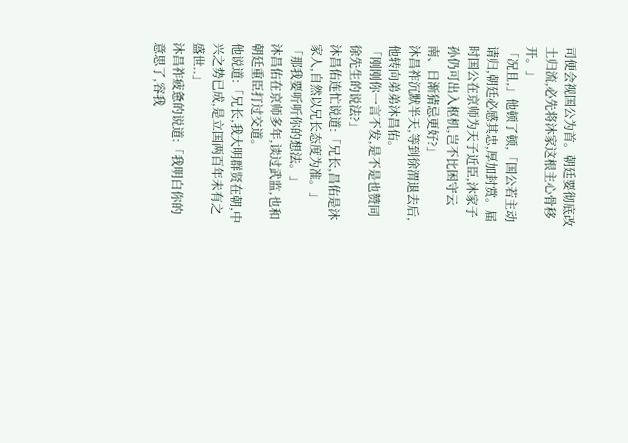司便会视国公为首。朝廷要彻底改土归流,必先将沐家这根主心骨移开。」
「况且,」他顿了顿,「国公若主动请归,朝廷必感其忠,厚加封赏。届时国公在京师为天子近臣,沐家子孙仍可出入枢机,岂不比困守云南、日渐猜忌更好?」
沐昌祚沉默半天,等到徐渭退去后,他转向弟弟沐昌佑。
「刚刚你一言不发,是不是也赞同徐先生的说法?」
沐昌佑连忙说道:「兄长,昌佑是沐家人,自然以兄长态度为准。」
「那我要听听你的想法。」
沐昌佑在京师多年,读过武监,也和朝廷重臣打过交道。
他说道:「兄长,我大明群贤在朝,中兴之势已成,是立国两百年未有之盛世..」
沐昌祚疲惫的说道:「我明白你的意思了,容我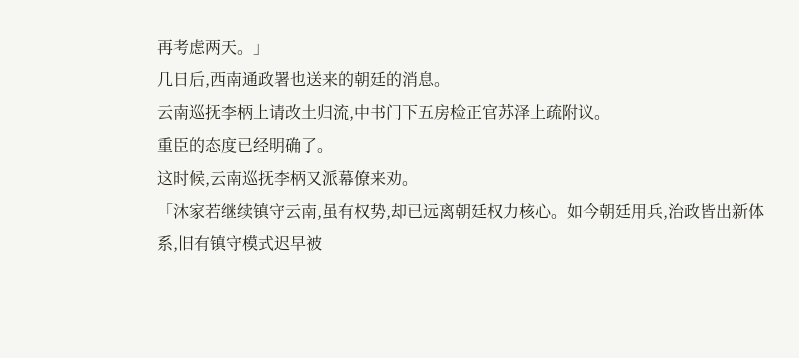再考虑两天。」
几日后,西南通政署也送来的朝廷的消息。
云南巡抚李柄上请改土归流,中书门下五房检正官苏泽上疏附议。
重臣的态度已经明确了。
这时候,云南巡抚李柄又派幕僚来劝。
「沐家若继续镇守云南,虽有权势,却已远离朝廷权力核心。如今朝廷用兵,治政皆出新体系,旧有镇守模式迟早被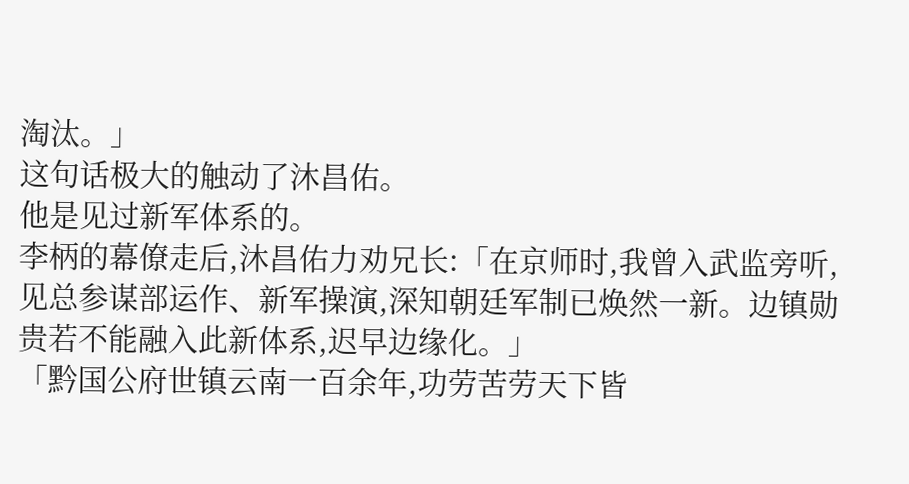淘汰。」
这句话极大的触动了沐昌佑。
他是见过新军体系的。
李柄的幕僚走后,沐昌佑力劝兄长:「在京师时,我曾入武监旁听,见总参谋部运作、新军操演,深知朝廷军制已焕然一新。边镇勋贵若不能融入此新体系,迟早边缘化。」
「黔国公府世镇云南一百余年,功劳苦劳天下皆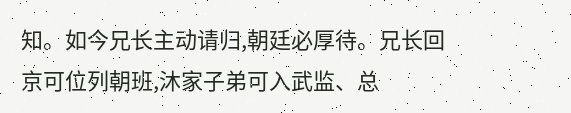知。如今兄长主动请归,朝廷必厚待。兄长回京可位列朝班,沐家子弟可入武监、总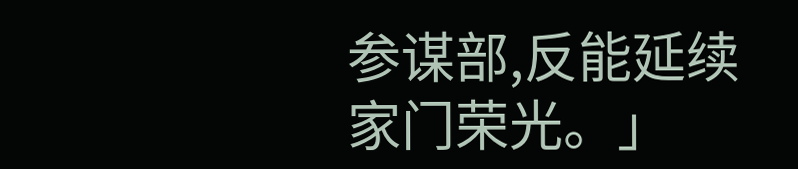参谋部,反能延续家门荣光。」